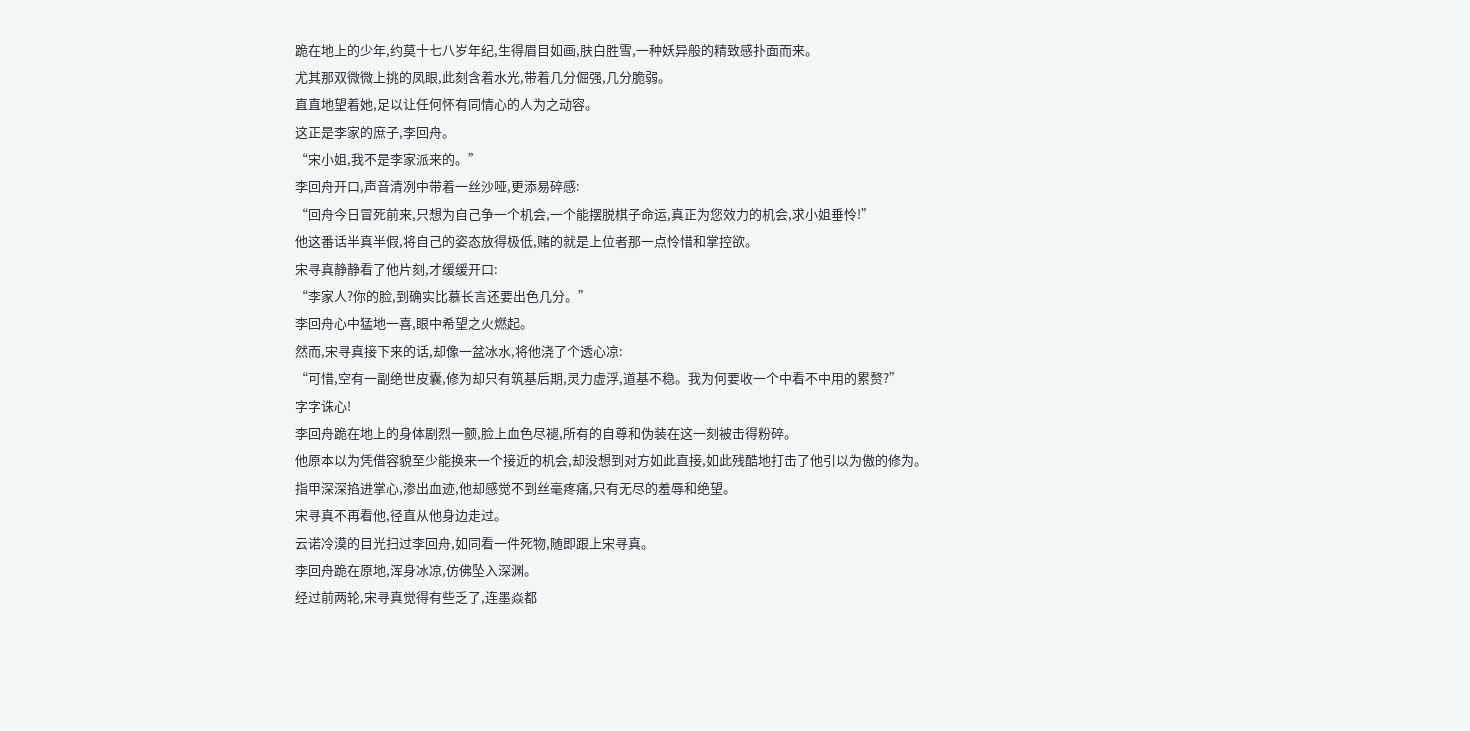跪在地上的少年,约莫十七八岁年纪,生得眉目如画,肤白胜雪,一种妖异般的精致感扑面而来。
尤其那双微微上挑的凤眼,此刻含着水光,带着几分倔强,几分脆弱。
直直地望着她,足以让任何怀有同情心的人为之动容。
这正是李家的庶子,李回舟。
“宋小姐,我不是李家派来的。”
李回舟开口,声音清冽中带着一丝沙哑,更添易碎感:
“回舟今日冒死前来,只想为自己争一个机会,一个能摆脱棋子命运,真正为您效力的机会,求小姐垂怜!”
他这番话半真半假,将自己的姿态放得极低,赌的就是上位者那一点怜惜和掌控欲。
宋寻真静静看了他片刻,才缓缓开口:
“李家人?你的脸,到确实比慕长言还要出色几分。”
李回舟心中猛地一喜,眼中希望之火燃起。
然而,宋寻真接下来的话,却像一盆冰水,将他浇了个透心凉:
“可惜,空有一副绝世皮囊,修为却只有筑基后期,灵力虚浮,道基不稳。我为何要收一个中看不中用的累赘?”
字字诛心!
李回舟跪在地上的身体剧烈一颤,脸上血色尽褪,所有的自尊和伪装在这一刻被击得粉碎。
他原本以为凭借容貌至少能换来一个接近的机会,却没想到对方如此直接,如此残酷地打击了他引以为傲的修为。
指甲深深掐进掌心,渗出血迹,他却感觉不到丝毫疼痛,只有无尽的羞辱和绝望。
宋寻真不再看他,径直从他身边走过。
云诺冷漠的目光扫过李回舟,如同看一件死物,随即跟上宋寻真。
李回舟跪在原地,浑身冰凉,仿佛坠入深渊。
经过前两轮,宋寻真觉得有些乏了,连墨焱都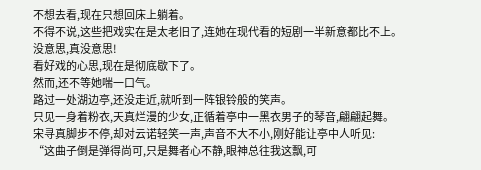不想去看,现在只想回床上躺着。
不得不说,这些把戏实在是太老旧了,连她在现代看的短剧一半新意都比不上。
没意思,真没意思!
看好戏的心思,现在是彻底歇下了。
然而,还不等她喘一口气。
路过一处湖边亭,还没走近,就听到一阵银铃般的笑声。
只见一身着粉衣,天真烂漫的少女,正循着亭中一黑衣男子的琴音,翩翩起舞。
宋寻真脚步不停,却对云诺轻笑一声,声音不大不小,刚好能让亭中人听见:
“这曲子倒是弹得尚可,只是舞者心不静,眼神总往我这飘,可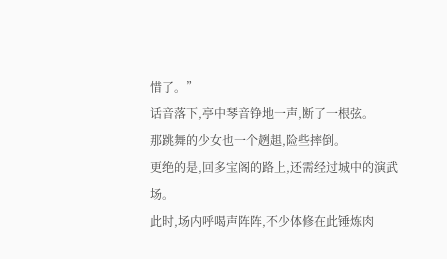惜了。”
话音落下,亭中琴音铮地一声,断了一根弦。
那跳舞的少女也一个趔趄,险些摔倒。
更绝的是,回多宝阁的路上,还需经过城中的演武场。
此时,场内呼喝声阵阵,不少体修在此锤炼肉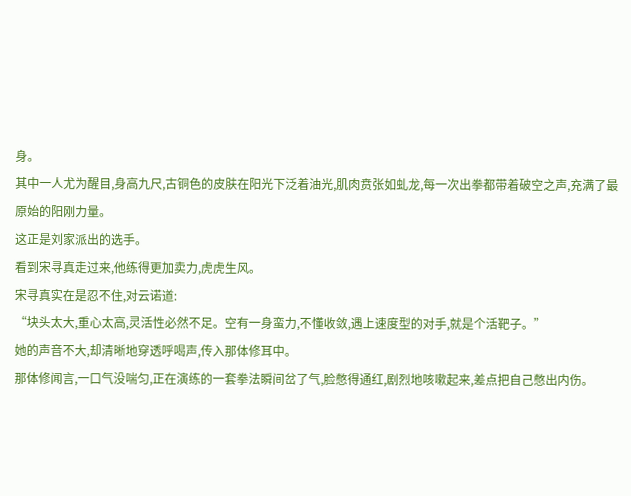身。
其中一人尤为醒目,身高九尺,古铜色的皮肤在阳光下泛着油光,肌肉贲张如虬龙,每一次出拳都带着破空之声,充满了最原始的阳刚力量。
这正是刘家派出的选手。
看到宋寻真走过来,他练得更加卖力,虎虎生风。
宋寻真实在是忍不住,对云诺道:
“块头太大,重心太高,灵活性必然不足。空有一身蛮力,不懂收敛,遇上速度型的对手,就是个活靶子。”
她的声音不大,却清晰地穿透呼喝声,传入那体修耳中。
那体修闻言,一口气没喘匀,正在演练的一套拳法瞬间岔了气,脸憋得通红,剧烈地咳嗽起来,差点把自己憋出内伤。